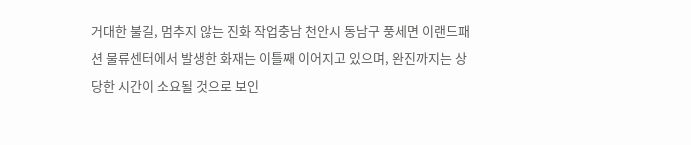거대한 불길, 멈추지 않는 진화 작업충남 천안시 동남구 풍세면 이랜드패션 물류센터에서 발생한 화재는 이틀째 이어지고 있으며, 완진까지는 상당한 시간이 소요될 것으로 보인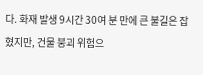다. 화재 발생 9시간 30여 분 만에 큰 불길은 잡혔지만, 건물 붕괴 위험으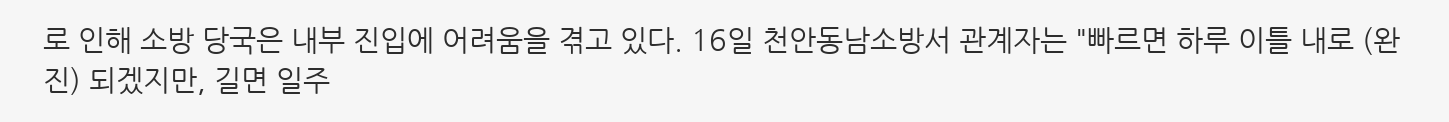로 인해 소방 당국은 내부 진입에 어려움을 겪고 있다. 16일 천안동남소방서 관계자는 "빠르면 하루 이틀 내로 (완진) 되겠지만, 길면 일주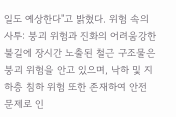일도 예상한다"고 밝혔다. 위험 속의 사투: 붕괴 위험과 진화의 어려움강한 불길에 장시간 노출된 철근 구조물은 붕괴 위험을 안고 있으며, 낙하 및 지하층 침하 위험 또한 존재하여 안전 문제로 인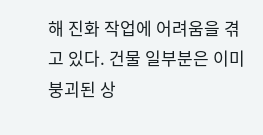해 진화 작업에 어려움을 겪고 있다. 건물 일부분은 이미 붕괴된 상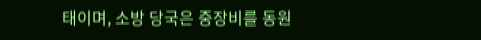태이며, 소방 당국은 중장비를 동원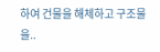하여 건물을 해체하고 구조물을..